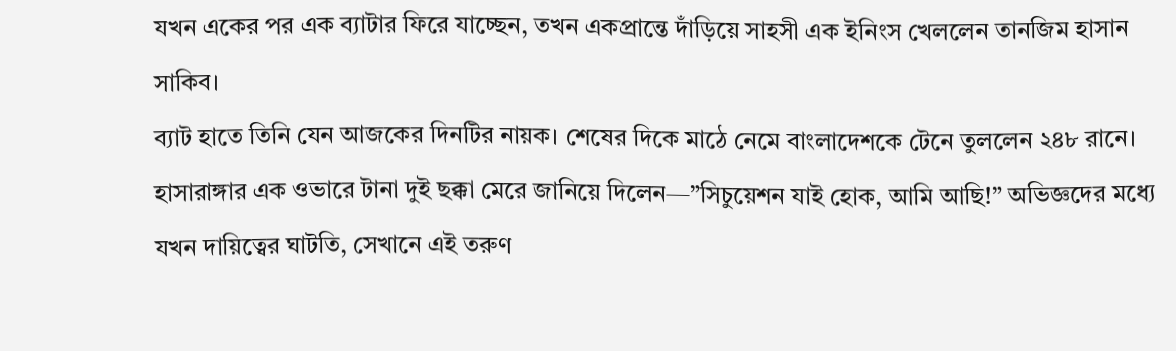যখন একের পর এক ব্যাটার ফিরে যাচ্ছেন, তখন একপ্রান্তে দাঁড়িয়ে সাহসী এক ইনিংস খেললেন তানজিম হাসান সাকিব।
ব্যাট হাতে তিনি যেন আজকের দিনটির নায়ক। শেষের দিকে মাঠে নেমে বাংলাদেশকে টেনে তুললেন ২৪৮ রানে।
হাসারাঙ্গার এক ওভারে টানা দুই ছক্কা মেরে জানিয়ে দিলেন—”সিচুয়েশন যাই হোক, আমি আছি!” অভিজ্ঞদের মধ্যে যখন দায়িত্বের ঘাটতি, সেখানে এই তরুণ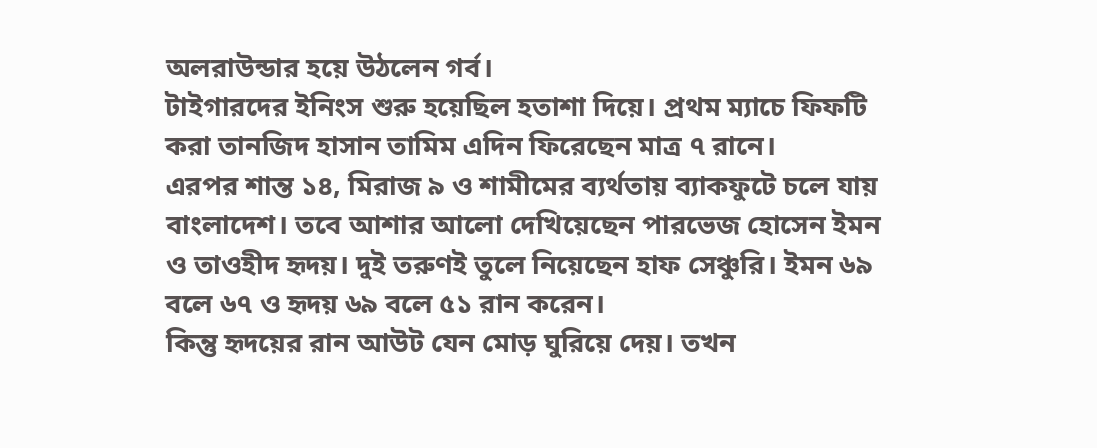অলরাউন্ডার হয়ে উঠলেন গর্ব।
টাইগারদের ইনিংস শুরু হয়েছিল হতাশা দিয়ে। প্রথম ম্যাচে ফিফটি করা তানজিদ হাসান তামিম এদিন ফিরেছেন মাত্র ৭ রানে।
এরপর শান্ত ১৪, মিরাজ ৯ ও শামীমের ব্যর্থতায় ব্যাকফুটে চলে যায় বাংলাদেশ। তবে আশার আলো দেখিয়েছেন পারভেজ হোসেন ইমন ও তাওহীদ হৃদয়। দুই তরুণই তুলে নিয়েছেন হাফ সেঞ্চুরি। ইমন ৬৯ বলে ৬৭ ও হৃদয় ৬৯ বলে ৫১ রান করেন।
কিন্তু হৃদয়ের রান আউট যেন মোড় ঘুরিয়ে দেয়। তখন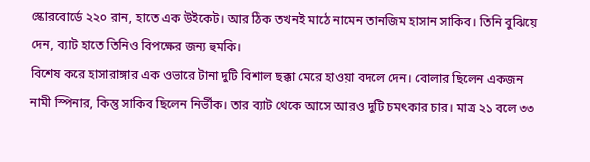স্কোরবোর্ডে ২২০ রান, হাতে এক উইকেট। আর ঠিক তখনই মাঠে নামেন তানজিম হাসান সাকিব। তিনি বুঝিয়ে দেন, ব্যাট হাতে তিনিও বিপক্ষের জন্য হুমকি।
বিশেষ করে হাসারাঙ্গার এক ওভারে টানা দুটি বিশাল ছক্কা মেরে হাওয়া বদলে দেন। বোলার ছিলেন একজন নামী স্পিনার, কিন্তু সাকিব ছিলেন নির্ভীক। তার ব্যাট থেকে আসে আরও দুটি চমৎকার চার। মাত্র ২১ বলে ৩৩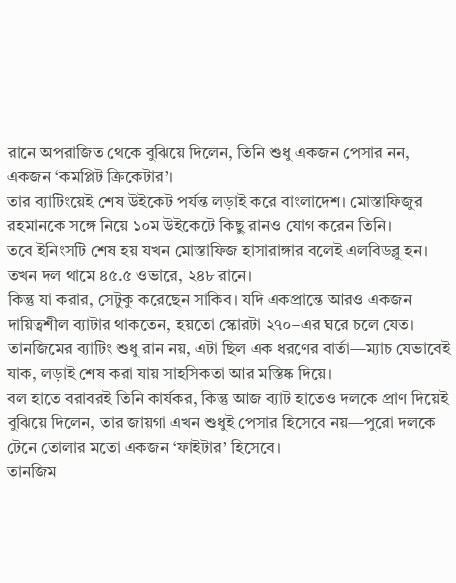রানে অপরাজিত থেকে বুঝিয়ে দিলেন, তিনি শুধু একজন পেসার নন, একজন ‘কমপ্লিট ক্রিকেটার’।
তার ব্যাটিংয়েই শেষ উইকেট পর্যন্ত লড়াই করে বাংলাদেশ। মোস্তাফিজুর রহমানকে সঙ্গে নিয়ে ১০ম উইকেটে কিছু রানও যোগ করেন তিনি।
তবে ইনিংসটি শেষ হয় যখন মোস্তাফিজ হাসারাঙ্গার বলেই এলবিডব্লু হন। তখন দল থামে ৪৫.৫ ওভারে, ২৪৮ রানে।
কিন্তু যা করার, সেটুকু করেছেন সাকিব। যদি একপ্রান্তে আরও একজন দায়িত্বশীল ব্যাটার থাকতেন, হয়তো স্কোরটা ২৭০–এর ঘরে চলে যেত।
তানজিমের ব্যাটিং শুধু রান নয়, এটা ছিল এক ধরণের বার্তা—ম্যাচ যেভাবেই যাক, লড়াই শেষ করা যায় সাহসিকতা আর মস্তিষ্ক দিয়ে।
বল হাতে বরাবরই তিনি কার্যকর, কিন্তু আজ ব্যাট হাতেও দলকে প্রাণ দিয়েই বুঝিয়ে দিলেন, তার জায়গা এখন শুধুই পেসার হিসেবে নয়—পুরো দলকে টেনে তোলার মতো একজন ‘ফাইটার’ হিসেবে।
তানজিম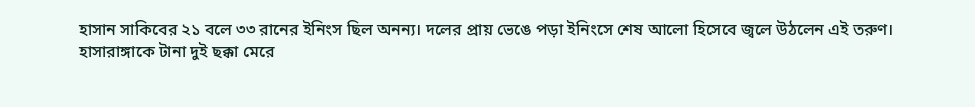হাসান সাকিবের ২১ বলে ৩৩ রানের ইনিংস ছিল অনন্য। দলের প্রায় ভেঙে পড়া ইনিংসে শেষ আলো হিসেবে জ্বলে উঠলেন এই তরুণ।
হাসারাঙ্গাকে টানা দুই ছক্কা মেরে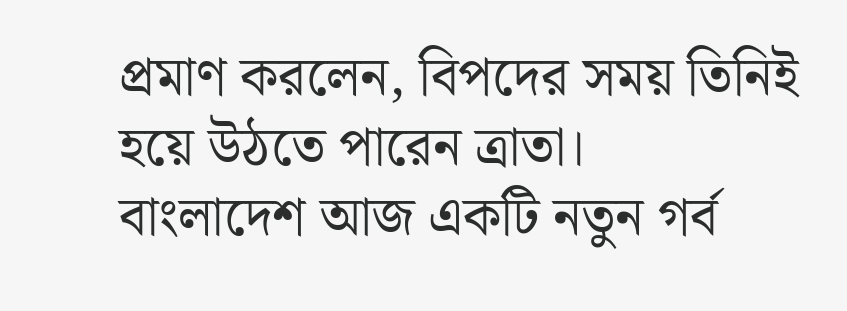প্রমাণ করলেন, বিপদের সময় তিনিই হয়ে উঠতে পারেন ত্রাতা।
বাংলাদেশ আজ একটি নতুন গর্ব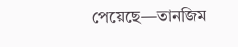পেয়েছে—তানজিম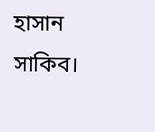হাসান সাকিব।